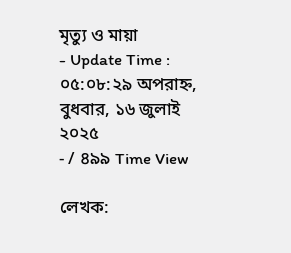মৃত্যু ও মায়া
- Update Time : ০৫:০৮:২৯ অপরাহ্ন, বুধবার, ১৬ জুলাই ২০২৫
- / ৪৯৯ Time View

লেখক: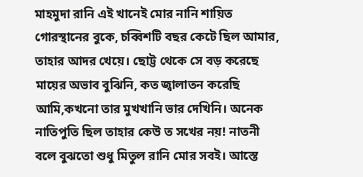মাহমুদা রানি এই খানেই মোর নানি শায়িত গোরস্থানের বুকে, চব্বিশটি বছর কেটে ছিল আমার, তাহার আদর খেয়ে। ছোট্ট থেকে সে বড় করেছে মায়ের অভাব বুঝিনি, কত জ্বালাতন করেছি আমি,কখনো তার মুখখানি ভার দেখিনি। অনেক নাতিপুতি ছিল তাহার কেউ ত সখের নয়! নাতনী বলে বুঝতো শুধু মিতুল রানি মোর সবই। আস্তে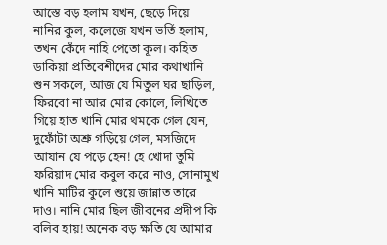আস্তে বড় হলাম যখন, ছেড়ে দিয়ে নানির কুল, কলেজে যখন ভর্তি হলাম, তখন কেঁদে নাহি পেতো কূল। কহিত ডাকিয়া প্রতিবেশীদের মোর কথাখানি শুন সকলে, আজ যে মিতুল ঘর ছাড়িল, ফিরবো না আর মোর কোলে, লিখিতে গিয়ে হাত খানি মোর থমকে গেল যেন, দুফোঁটা অশ্রু গড়িয়ে গেল, মসজিদে আযান যে পড়ে হেন! হে খোদা তুমি ফরিয়াদ মোর কবুল করে নাও, সোনামুখ খানি মাটির কুলে শুয়ে জান্নাত তারে দাও। নানি মোর ছিল জীবনের প্রদীপ কি বলিব হায়! অনেক বড় ক্ষতি যে আমার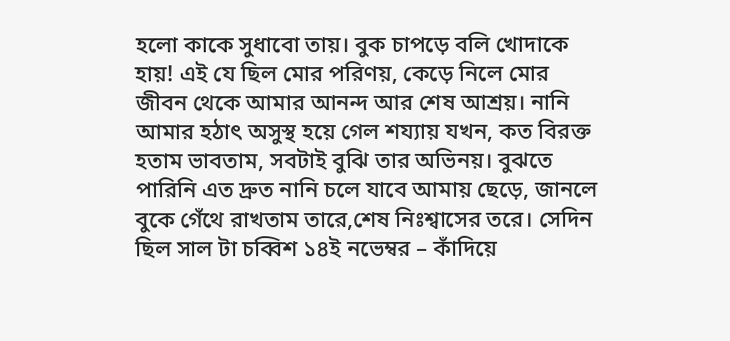হলো কাকে সুধাবো তায়। বুক চাপড়ে বলি খোদাকে হায়! এই যে ছিল মোর পরিণয়, কেড়ে নিলে মোর জীবন থেকে আমার আনন্দ আর শেষ আশ্রয়। নানি আমার হঠাৎ অসুস্থ হয়ে গেল শয্যায় যখন, কত বিরক্ত হতাম ভাবতাম, সবটাই বুঝি তার অভিনয়। বুঝতে পারিনি এত দ্রুত নানি চলে যাবে আমায় ছেড়ে, জানলে বুকে গেঁথে রাখতাম তারে,শেষ নিঃশ্বাসের তরে। সেদিন ছিল সাল টা চব্বিশ ১৪ই নভেম্বর – কাঁদিয়ে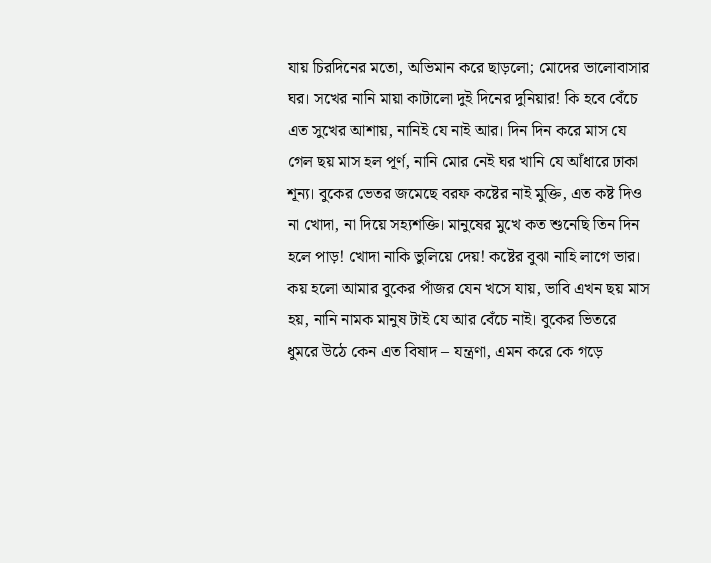যায় চিরদিনের মতো, অভিমান করে ছাড়লো; মোদের ভালোবাসার ঘর। সখের নানি মায়া কাটালো দুই দিনের দুনিয়ার! কি হবে বেঁচে এত সুখের আশায়, নানিই যে নাই আর। দিন দিন করে মাস যে গেল ছয় মাস হল পূর্ণ, নানি মোর নেই ঘর খানি যে আঁধারে ঢাকা শূন্য। বুকের ভেতর জমেছে বরফ কষ্টের নাই মুক্তি, এত কষ্ট দিও না খোদা, না দিয়ে সহ্যশক্তি। মানুষের মুখে কত শুনেছি তিন দিন হলে পাড়! খোদা নাকি ভুলিয়ে দেয়! কষ্টের বুঝা নাহি লাগে ভার। কয় হলো আমার বুকের পাঁজর যেন খসে যায়, ভাবি এখন ছয় মাস হয়, নানি নামক মানুষ টাই যে আর বেঁচে নাই। বুকের ভিতরে ধুমরে উঠে কেন এত বিষাদ – যন্ত্রণা, এমন করে কে গড়ে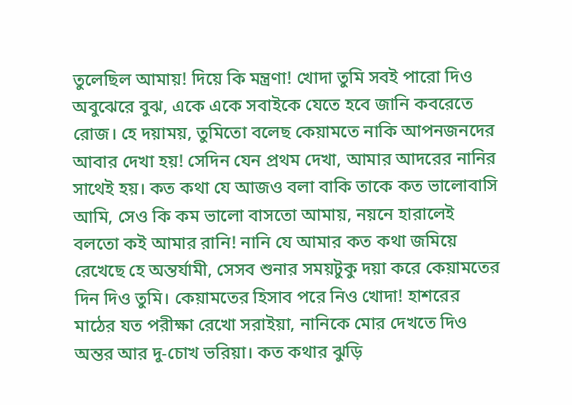তুলেছিল আমায়! দিয়ে কি মন্ত্রণা! খোদা তুমি সবই পারো দিও অবুঝেরে বুঝ, একে একে সবাইকে যেতে হবে জানি কবরেতে রোজ। হে দয়াময়, তুমিতো বলেছ কেয়ামতে নাকি আপনজনদের আবার দেখা হয়! সেদিন যেন প্রথম দেখা, আমার আদরের নানির সাথেই হয়। কত কথা যে আজও বলা বাকি তাকে কত ভালোবাসি আমি, সেও কি কম ভালো বাসতো আমায়, নয়নে হারালেই বলতো কই আমার রানি! নানি যে আমার কত কথা জমিয়ে রেখেছে হে অন্তর্যামী, সেসব শুনার সময়টুকু দয়া করে কেয়ামতের দিন দিও তুমি। কেয়ামতের হিসাব পরে নিও খোদা! হাশরের মাঠের যত পরীক্ষা রেখো সরাইয়া, নানিকে মোর দেখতে দিও অন্তর আর দু-চোখ ভরিয়া। কত কথার ঝুড়ি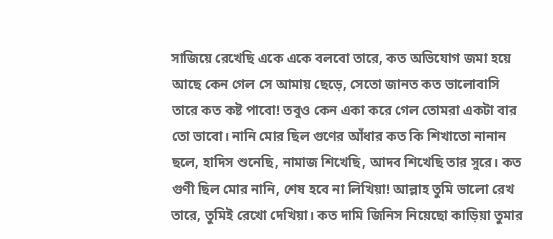সাজিয়ে রেখেছি একে একে বলবো তারে, কত অভিযোগ জমা হয়ে আছে কেন গেল সে আমায় ছেড়ে, সেতো জানত কত ভালোবাসি তারে কত কষ্ট পাবো! তবুও কেন একা করে গেল তোমরা একটা বার তো ভাবো। নানি মোর ছিল গুণের আঁধার কত কি শিখাতো নানান ছলে, হাদিস শুনেছি, নামাজ শিখেছি, আদব শিখেছি তার সুরে। কত গুণী ছিল মোর নানি, শেষ হবে না লিখিয়া! আল্লাহ তুমি ভালো রেখ তারে, তুমিই রেখো দেখিয়া। কত দামি জিনিস নিয়েছো কাড়িয়া তুমার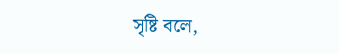সৃষ্টি বলে,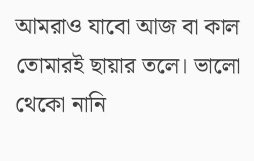আমরাও যাবো আজ বা কাল তোমারই ছায়ার তলে। ভালো থেকো নানি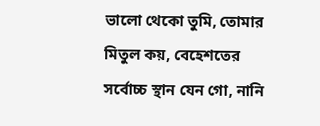ভালো থেকো তুমি, তোমার মিতুল কয়, বেহেশতের সর্বোচ্চ স্থান যেন গো, নানি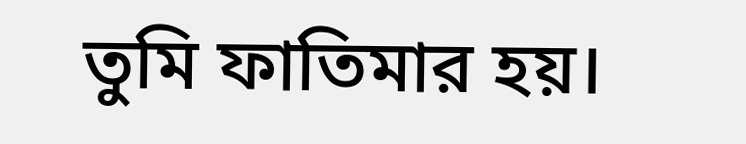তুমি ফাতিমার হয়।